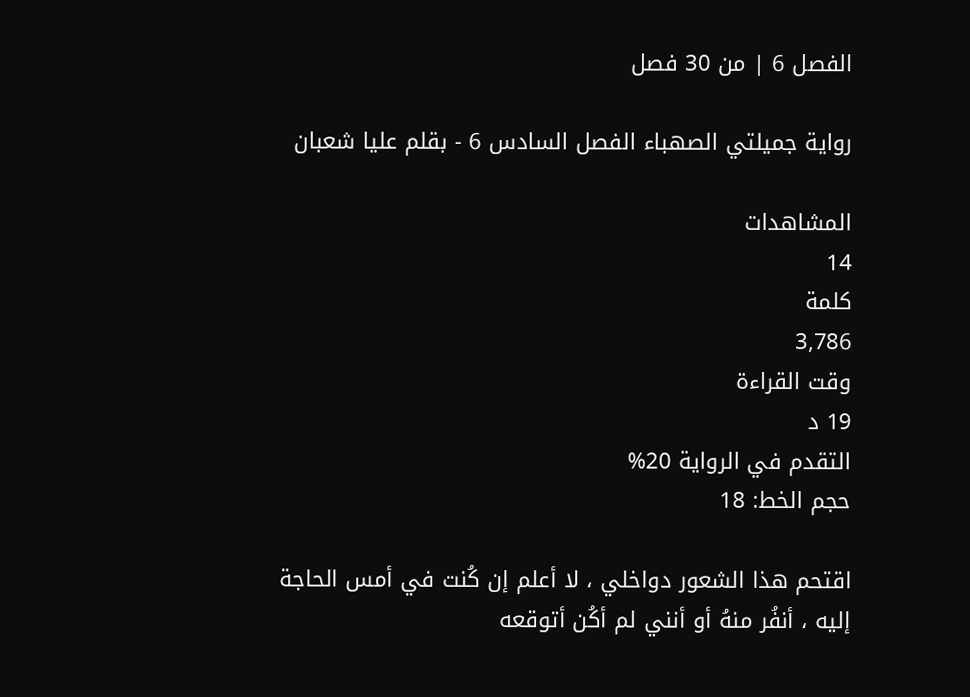الفصل 6 | من 30 فصل

رواية جميلتي الصهباء الفصل السادس 6 - بقلم عليا شعبان

المشاهدات
14
كلمة
3,786
وقت القراءة
19 د
التقدم في الرواية 20%
حجم الخط: 18

اقتحم هذا الشعور دواخلي ، لا أعلم إن كُنت في أمس الحاجة إليه ، أنفُر منهُ أو أنني لم أكُن أتوقعه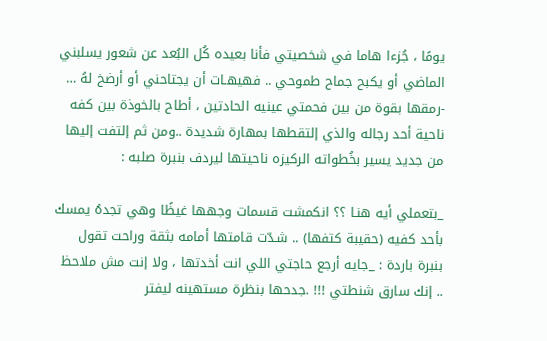يومًا ، جُزءا هاما في شخصيتي فأنا بعيده كُل البُعد عن شعور يسلبني الماضي أو يكبح جماح طموحي .. فهيهـات أن يجتاحني أو أرضخ لهُ … -رمقها بقوة من بين فحمتي عينيه الحادتين ، أطاح بالخوذة بين كفه ناحية أحد رجاله والذي إلتقطها بمهارة شديدة ..ومن ثم إلتفت إليها من جديد يسير بخُطواته الركيزه ناحيتها ليردف بنبرة صلبه :

_بتعملي أيه هنـا ؟؟ انكمشت قسمات وجهها غيظًا وهي تجدهُ يمسك بأحد كفيه (حقيبة كتفها) .. شـدّت قامتها أمامه بثقة وراحت تقول بنبرة باردة : _جايه أرجع حاجتي اللي انت أخدتها ، ولا إنت مش ملاحظ .. إنك سارق شنطتي !!! .جدحها بنظرة مستهينه ليفتر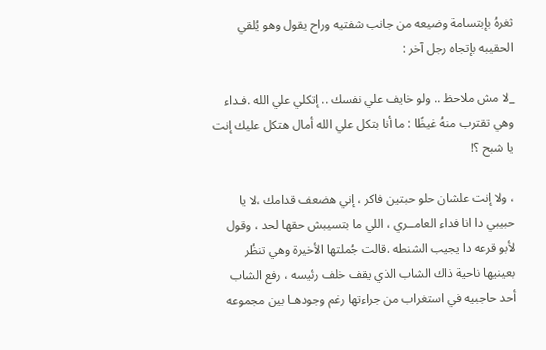ثغرهُ بإبتسامة وضيعه من جانب شفتيه وراح يقول وهو يُلقي الحقيبه بإتجاه رجل آخر :

_لا مش ملاحظ .. ولو خايف علي نفسك .. إتكلي علي الله .فـداء وهي تقترب منهُ غيظًا : ما أنا بتكل علي الله أمال هتكل عليك إنت يا شبح ؟!

، ولا إنت علشان حلو حبتين فاكر ، إني هضعف قدامك ،لا يا حبيبي دا انا فداء العامــري ، اللي ما بتسيبش حقها لحد ، وقول لأبو قرعه دا يجيب الشنطه .قالت جُملتها الأخيرة وهي تنظُر بعينيها ناحية ذاك الشاب الذي يقف خلف رئيسه ، رفع الشاب أحد حاجبيه في استغراب من جراءتها رغم وجودهـا بين مجموعه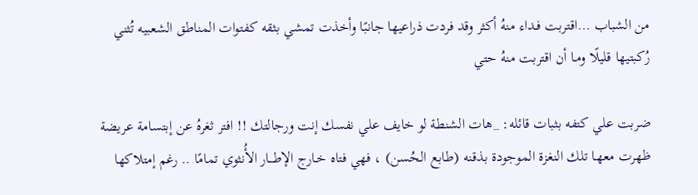من الشباب …اقتربت فـداء منهُ أكثر وقد فردت ذراعيها جانبًا وأخذت تمشي بثقه كفتوات المناطق الشعبيه تُثني رُكبتيها قليلًا ومـا أن اقتربت منهُ حتي

ضربت علي كتفه بثبات قائله: _هات الشنطة لو خايف علي نفسك إنت ورجالتك !! افتر ثغرهُ عن إبتسامة عريضة ظهرت معهـا تلك النغزة الموجودة بذقنه (طابع الحُسن) ، فهي فتاه خـارج الإطـــار الأُنثوي تمامًا .. رغم إمتلاكها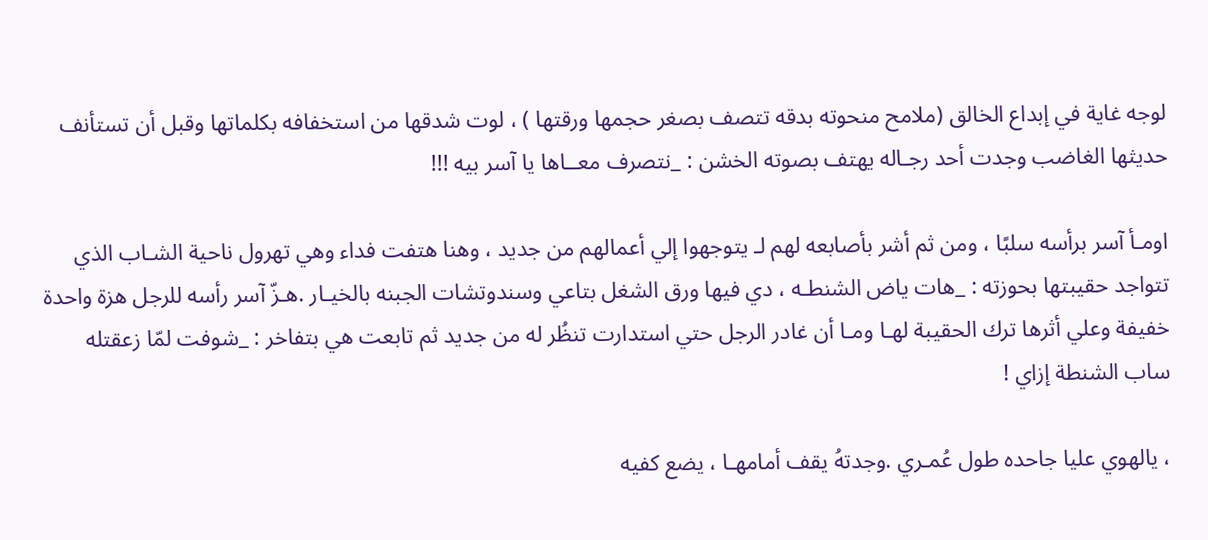لوجه غاية في إبداع الخالق (ملامح منحوته بدقه تتصف بصغر حجمها ورقتها ) ، لوت شدقها من استخفافه بكلماتها وقبل أن تستأنف حديثها الغاضب وجدت أحد رجـاله يهتف بصوته الخشن : _نتصرف معــاها يا آسر بيه !!!

اومـأ آسر برأسه سلبًا ، ومن ثم أشر بأصابعه لهم لـ يتوجهوا إلي أعمالهم من جديد ، وهنا هتفت فداء وهي تهرول ناحية الشـاب الذي تتواجد حقيبتها بحوزته : _هات ياض الشنطـه ، دي فيها ورق الشغل بتاعي وسندوتشات الجبنه بالخيـار .هـزّ آسر رأسه للرجل هزة واحدة خفيفة وعلي أثرها ترك الحقيبة لهـا ومـا أن غادر الرجل حتي استدارت تنظُر له من جديد ثم تابعت هي بتفاخر : _شوفت لمّا زعقتله ساب الشنطة إزاي !

، يالهوي عليا جاحده طول عُمـري .وجدتهُ يقف أمامهـا ، يضع كفيه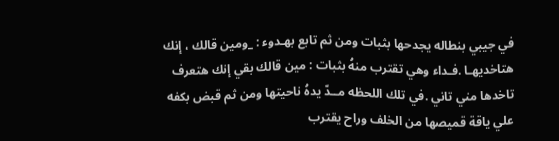في جيبي بنطاله يجدحها بثبات ومن ثم تابع بهـدوء : _ومين قالك ، إنك هتاخديهـا .فـداء وهي تقترب منهُ بثبات : مين قالك بقي إنك هتعرف تاخدها مني تاني .في تلك اللحظه مــدّ يدهُ ناحيتها ومن ثم قبض بكفه علي ياقة قميصها من الخلف وراح يقترب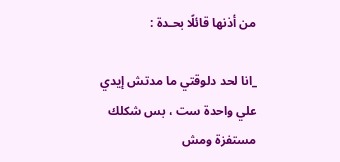من أذنها قائلًا بحـدة :

_انا لحد دلوقتي ما مدتش إيدي علي واحدة ست ، بس شكلك مستفزة ومش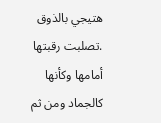هتيجي بالذوق .تصلبت رقبتها أمامها وكأنها كالجماد ومن ثم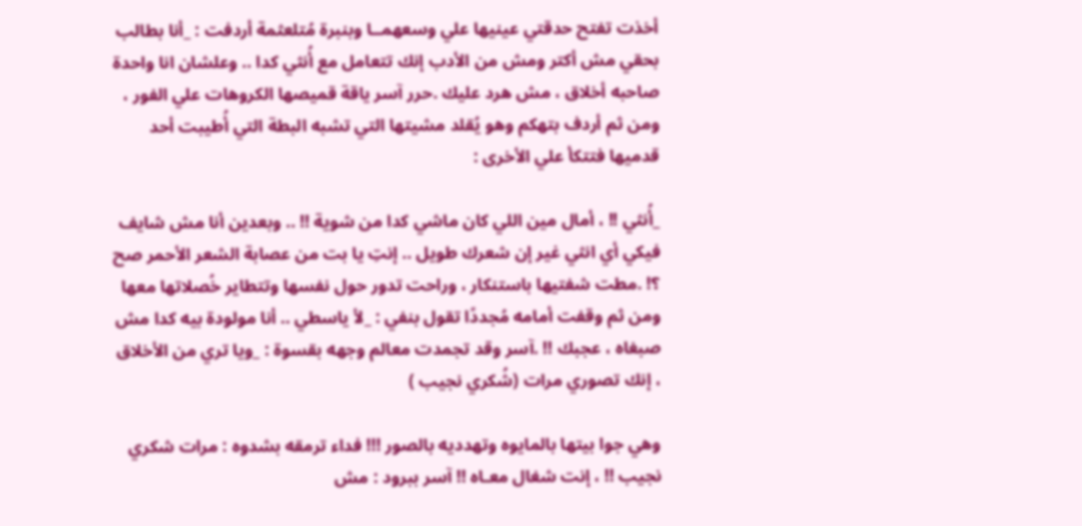أخذت تفتح حدقتي عينيها علي وسعهمــا وبنبرة مُتلعثمة أردفت : _أنا بطالب بحقي مش أكتر ومش من الأدب إنك تتعامل مع أُنثي كدا .. وعلشان انا واحدة صاحبه أخلاق ، مش هرد عليك .حرر آسر ياقة قميصها الكروهات علي الفور ، ومن ثم أردف بتهكم وهو يُقلد مشيتها التي تشبه البطة التي أُطيبت أحد قدميها فتتكأ علي الأخرى :

_أُنثي !! ، أمال مين اللي كان ماشي كدا من شوية !! .. وبعدين أنا مش شايف فيكي أي انثي غير إن شعرك طويل .. إنتِ يا بت من عصابة الشعر الأحمر صح ؟! .مطت شفتيها باستنكار ، وراحت تدور حول نفسها وتتطاير خُصلاتها معها ومن ثم وقفت أمامه مُجددًا تقول بنفي : _لأ ياسطي .. أنا مولودة بيه كدا مش صبغاه ، عجبك !! .آسر وقد تجمدت معالم وجهه بقسوة : _ويا تري من الأخلاق ، إنك تصوري مرات (شُكري نجيب )

وهي جوا بيتها بالمايوه وتهدديه بالصور !!! فداء ترمقه بشدوه : مرات شكري نجيب !! ، إنت شغال معـاه !! آسر ببرود : مش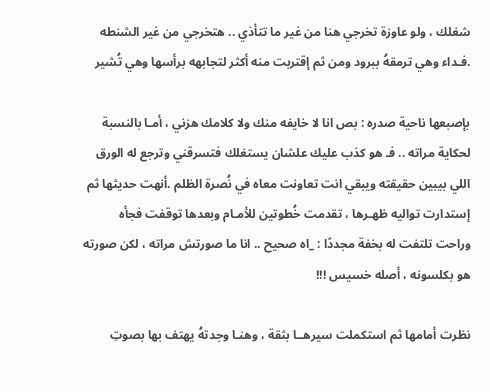شغلك ، ولو عاوزة تخرجي هنا من غير ما تتأذي .. هتخرجي من غير الشنطه .فـداء وهي ترمقهُ ببرود ومن ثم إقتربت منه أكثر لتجابهه برأسها وهي تُشير

بإصبعها ناحية صدره : بص انا لا خايفه منك ولا كلامك هزني ، أمـا بالنسبة لحكاية مراته .. فـ هو كذب عليك علشان يستغلك فتسرقني وترجع له الورق اللي بيبين حقيقته ويبقي انت تعاونت معاه في نُصرة الظلم .أنهت حديثها ثم إستدارت تواليه ظهـرها ، تقدمت خُطوتين للأمـام وبعدها توقفت فجأه وراحت تلتفت له بخفة مجددًا : _اه صحيح .. انا ما صورتش مراته ، لكن صورته هو بكلسونه ، أصله خسيس !!!

نظرت أمامها ثم استكملت سيرهــا بثقة ، وهنـا وجدتهُ يهتف بها بصوتِ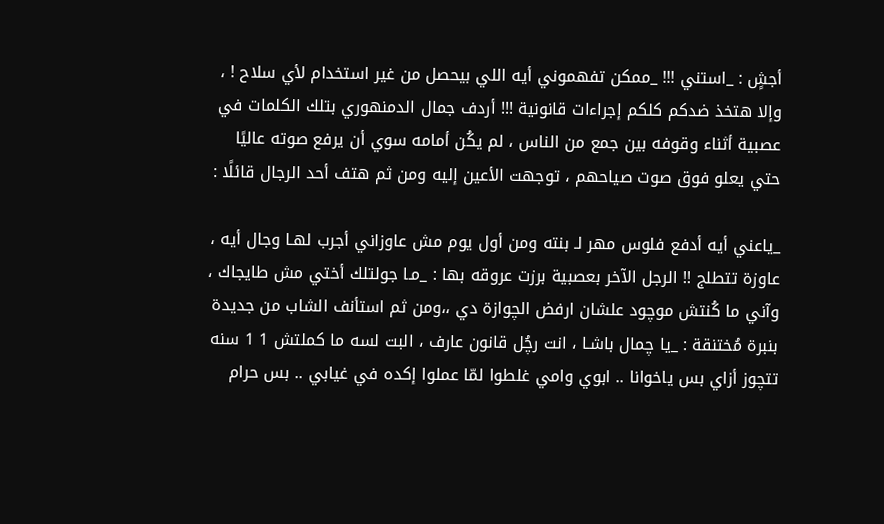أجشٍ : _استني !!! _ممكن تفهموني أيه اللي بيحصل من غير استخدام لأي سلاح ! ، وإلا هتخذ ضدكم كلكم إجراءات قانونية !!! أردف جمال الدمنهوري بتلك الكلمات في عصبية أثناء وقوفه بين جمع من الناس ، لم يكُن أمامه سوي أن يرفع صوته عاليًا حتي يعلو فوق صوت صياحهم ، توجهت الأعين إليه ومن ثم هتف أحد الرجال قائلًا :

_ياعني أيه أدفع فلوس مهر لـ بنته ومن أول يوم مش عاوزاني أجرب لهـا وجال أيه ، عاوزة تتطلج !! الرجل الآخر بعصبية برزت عروقه بها : _مـا جولتلك أختي مش طايجاك ، وآني ما كُنتش موچود علشان ارفض الچوازة دي ،،ومن ثم استأنف الشاب من جديدة بنبرة مُختنقة : _يا چمال باشـا ، انت رچُل قانون عارف ، البت لسه ما كملتش 1 1 سنه تتچوز أزاي بس ياخوانا .. ابوي وامي غلطوا لمّا عملوا إكده في غيابي .. بس حرام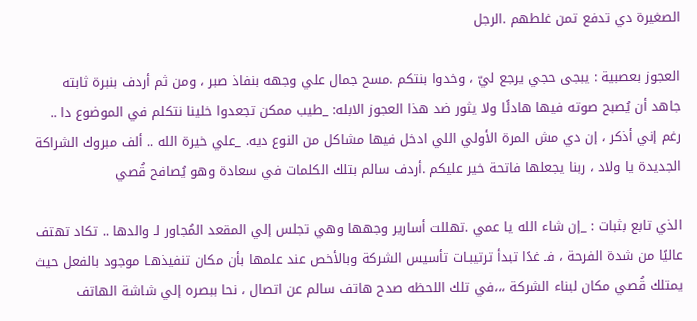الصغيرة دي تدفع تمن غلطهم .الرجل

العجوز بعصبية : يبجى حجي يرجع ليّ ، وخدوا بنتكم .مسح جمال علي وجهه بنفاذ صبر ، ومن ثم أردف بنبرة ثابته جاهد أن يُصبح صوته فيها هادئًا ولا يثور ضد هذا العجوز الابله: _طيب ممكن تجعدوا خلينا نتكلم في الموضوع دا .. رغم إني أذكر ، إن دي مش المرة الأولي اللي ادخل فيها مشاكل من النوع ديه. _علي خيرة الله .. ألف مبروك الشراكة الجديدة يا ولاد ، ربنا يجعلها فاتحة خير عليكم .أردف سالم بتلك الكلمات في سعادة وهو يُصافح قُصي

الذي تابع بثبات : _إن شاء الله يا عمي .تهللت أسارير وجهها وهي تجلس إلي المقعد المُجاور لـ والدها .. تكاد تهتف عاليًا من شدة الفرحة ، فـ غدًا تبدأ ترتيبـات تأسيس الشركة وبالأخص عند علمها بأن مكان تنفيذهـا موجود بالفعل حيث يمتلك قُصي مكان لبناء الشركة ،،،في تلك اللحظه صدح هاتف سالم عن اتصال ، نحا ببصره إلي شاشة الهاتف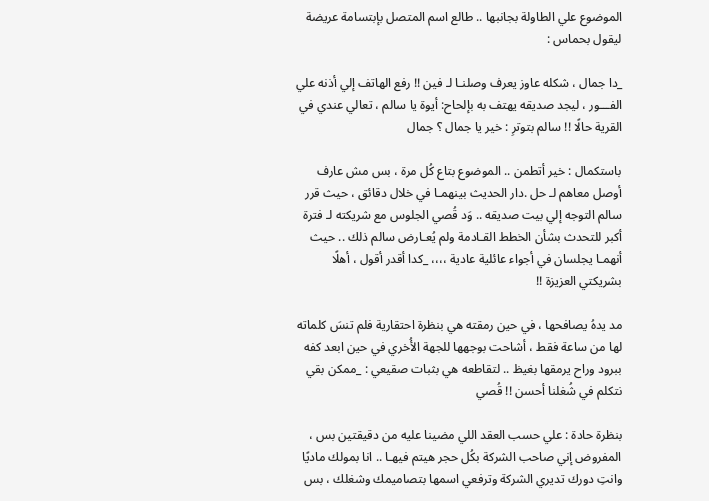الموضوع علي الطاولة بجانبها .. طالع اسم المتصل بإبتسامة عريضة ليقول بحماس :

_دا جمال ، شكله عاوز يعرف وصلنـا لـ فين !! رفع الهاتف إلي أذنه علي الفـــور ، ليجد صديقه يهتف به بإلحاح: أيوة يا سالم ، تعالي عندي في القرية حالًا !! سالم بتوترِ : خير يا جمال ؟ جمال

باستكمال : خير أتطمن .. الموضوع بتاع كُل مرة ، بس مش عارف أوصل معاهم لـ حل .دار الحديث بينهمـا في خلال دقائق ، حيث قرر سالم التوجه إلي بيت صديقه .. وَد قُصي الجلوس مع شريكته لـ فترة أكبر للتحدث بشأن الخطط القـادمة ولم يُعـارض سالم ذلك .. حيث أنهمـا يجلسان في أجواء عائلية عادية ،،،، _كدا أقدر أقول ، أهلًا بشريكتي العزيزة !!

مد يدهُ يصافحها ، في حين رمقته هي بنظرة احتقارية فلم تنسَ كلماته لها من ساعة فقط ، أشاحت بوجهها للجهة الأُخري في حين ابعد كفه ببرود وراح يرمقها بغيظ .. لتقاطعه هي بثبات صقيعي : _ممكن بقي نتكلم في شُغلنا أحسن !! قُصي

بنظرة حادة : علي حسب العقد اللي مضينا عليه من دقيقتين بس ، المفروض إني صاحب الشركة بكُل حجر هيتم فيهـا .. انا بمولك ماديًا وانتِ دورك تديري الشركة وترفعي اسمها بتصاميمك وشغلك ، بس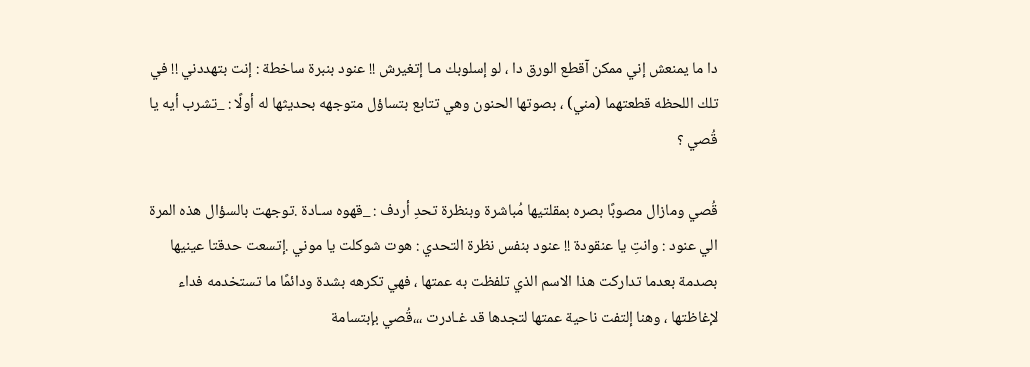دا ما يمنعش إني ممكن آقطع الورق دا ، لو إسلوبك مـا إتغيرش !! عنود بنبرة ساخطة : إنت بتهددني !! في تلك اللحظه قطعتهما (مني) ، بصوتها الحنون وهي تتابع بتساؤل متوجهه بحديثها له أولًا : _تشرب أيه يا قُصي ؟

قُصي ومازال مصوبًا بصره بمقلتيها مُباشرة وبنظرة تحدِ أردف : _قهوه سـادة .توجهت بالسؤال هذه المرة الي عنود : وانتِ يا عنقودة !! عنود بنفس نظرة التحدي : هوت شوكلت يا موني .إتسعت حدقتا عينيها بصدمة بعدما تداركت هذا الاسم الذي تلفظت به عمتها ، فهي تكرهه بشدة ودائمًا ما تستخدمه فداء لإغاظتها ، وهنا إلتفت ناحية عمتها لتجدها قد غـادرت ،،،قُصي بإبتسامة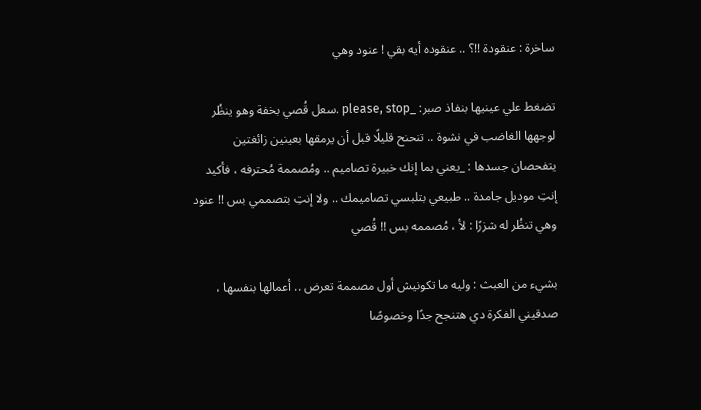ساخرة : عنقودة !!؟ .. عنقوده أيه بقي ! عنود وهي

تضغط علي عينيها بنفاذ صبر: _please, stop .سعل قُصي بخفة وهو ينظُر لوجهها الغاضب في نشوة .. تنحنح قليلًا قبل أن يرمقها بعينين زائغتين يتفحصان جسدها : _يعني بما إنك خبيرة تصاميم .. ومُصممة مُحترفه ، فأكيد إنتِ موديل جامدة .. طبيعي بتلبسي تصاميمك .. ولا إنتِ بتصممي بس !! عنود وهي تنظُر له شزرًا : لأ ، مُصممه بس !! قُصي

بشيء من العبث : وليه ما تكونيش أول مصممة تعرض .. أعمالها بنفسها ، صدقيني الفكرة دي هتنجح جدًا وخصوصًا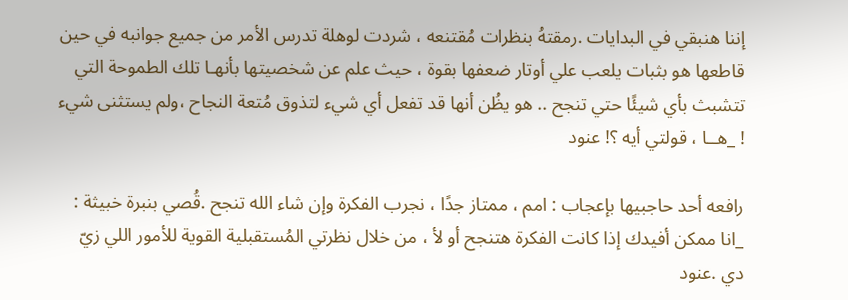إننا هنبقي في البدايات .رمقتهُ بنظرات مُقتنعه ، شردت لوهلة تدرس الأمر من جميع جوانبه في حين قاطعها هو بثبات يلعب علي أوتار ضعفها بقوة ، حيث علم عن شخصيتها بأنهـا تلك الطموحة التي تتشبث بأي شيئًا حتي تنجح .. هو يظُن أنها قد تفعل أي شيء لتذوق مُتعة النجاح ،ولم يستثنى شيء ! _هــا ، قولتي أيه ؟! عنود

رافعه أحد حاجبيها بإعجاب : امم ، ممتاز جدًا ، نجرب الفكرة وإن شاء الله تنجح .قُصي بنبرة خبيثة : _انا ممكن أفيدك إذا كانت الفكرة هتنجح أو لأ ، من خلال نظرتي المُستقبلية القوية للأمور اللي زيّ دي .عنود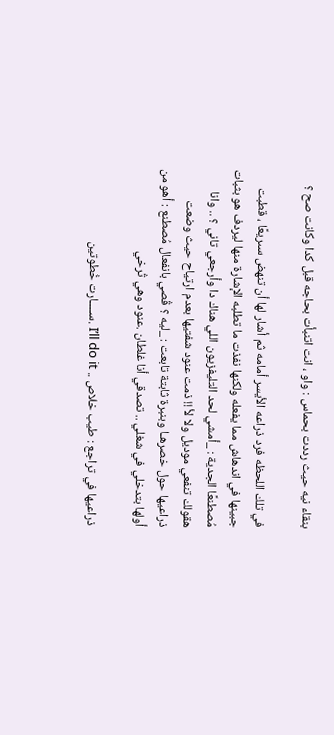بنقاء نيه حيث رددت بحماس : واو ، انت اتنبأت بحاجه قبل كدا وكانت صح ؟

في تلك اللحظه فرد ذراعه الأيسر أمامه ثم أشار لها أن تنهض سىريعًا ، قطبت جبينها في اندهاش مما يفعله ولكنها نفذت ما تطلبه الإشارة منها ليردف هو بثبات مُصطنعًا الجدية : _أمشي لحد التليفزيون اللي هناك دا وأرجعي تاني ؟ .. وانا هقولك تنفعي موديل ولا لأ !! ذمت عنود شفتيها بعدم ارتياح حيث وضعت ذراعيها حول خصرهـا وبنبرة ثابتة تابعت : _ليه ؟ قُصي بانفعال مُصطنع : أهو من أولها بتدخلي في شغلي .. تصدقي أنا غلطان .عنود وهي تُرخي

ذراعيها في تراجع : طيب خلاص .. I’ll do it .ســــارت خُطوتين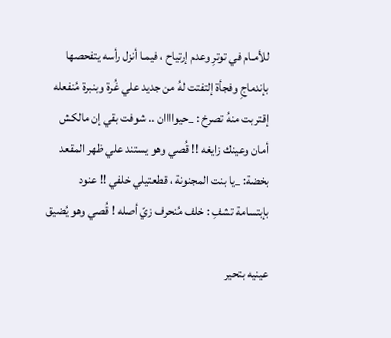للأمـام في توترِ وعدم إرتياح ، فيمـا أنزل رأسه يتفحصها بإندماجِ وفجأة إلتفتت لهُ من جديد علي غُرة وبنبرة مُنفعله إقتربت منهُ تصرخ : _حيواااان .. شوفت بقي إن مالكش أمان وعينك زايغه !! قُصي وهو يستند علي ظهر المقعد بخضة: _يا بنت المجنونة ، قطعتيلي خلفي !! عنود بإبتسامة تشفِ : خلف مُنحرف زيّ أصله ! قُصي وهو يُضيق

عينيه بتحير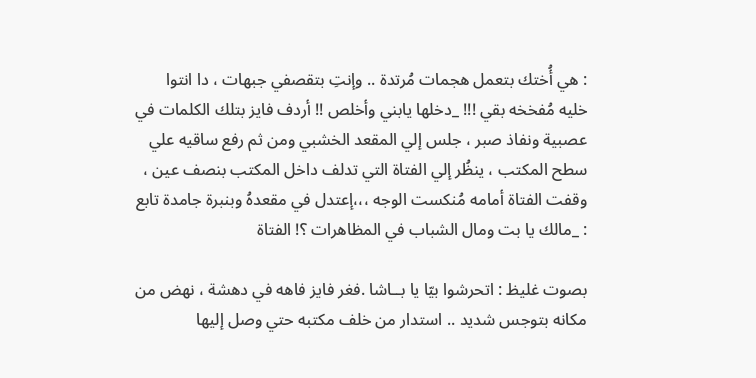: هي أُختك بتعمل هجمات مُرتدة .. وإنتِ بتقصفي جبهات ، دا انتوا خليه مُفخخه بقي !!! _دخلها يابني وأخلص !! أردف فايز بتلك الكلمات في عصبية ونفاذ صبر ، جلس إلي المقعد الخشبي ومن ثم رفع ساقيه علي سطح المكتب ، ينظُر إلي الفتاة التي تدلف داخل المكتب بنصف عين ، وقفت الفتاة أمامه مُنكست الوجه ،،،إعتدل في مقعدهُ وبنبرة جامدة تابع : _مالك يا بت ومال الشباب في المظاهرات ؟! الفتاة

بصوت غليظ : اتحرشوا بيّا يا بــاشا .فغر فايز فاهه في دهشة ، نهض من مكانه بتوجس شديد .. استدار من خلف مكتبه حتي وصل إليها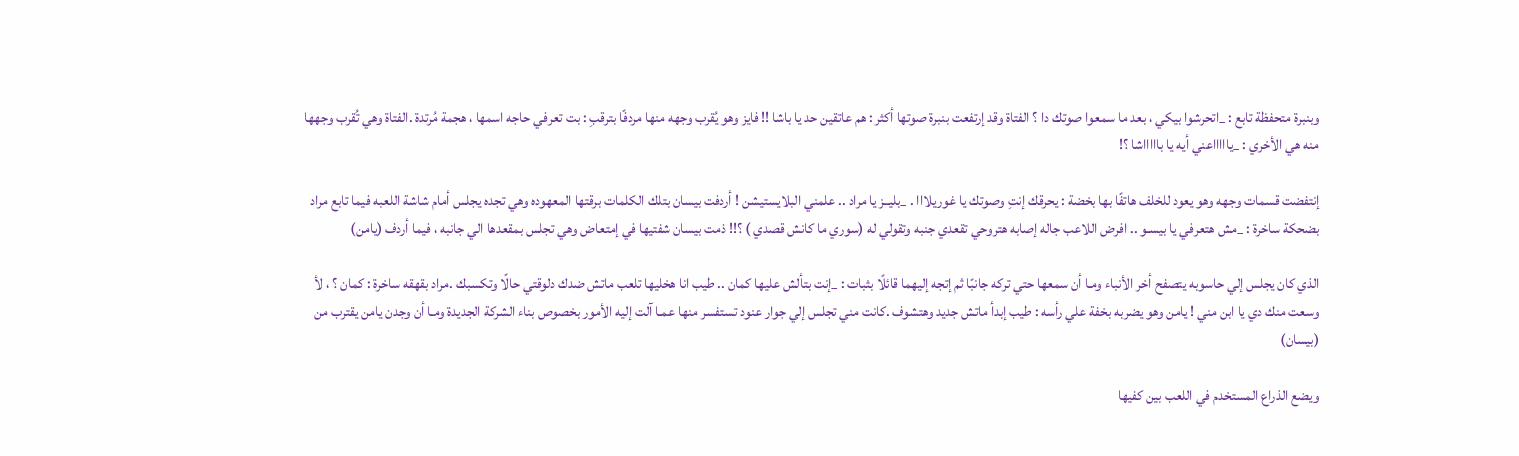وبنبرة متحفظة تابع : _اتحرشوا بيكي ، بعد ما سمعوا صوتك دا ؟ الفتاة وقد إرتفعت بنبرة صوتها أكثر : هم عاتقين حد يا باشا !! فايز وهو يُقرب وجهه منها مردفًا بترقبِ : بت تعرفي حاجه اسمها ، هجمة مُرتدة .الفتاة وهي تُقرب وجهها منه هي الأخري : _ياااااعني أيه يا باااااشا ؟!

إنتفضت قسمات وجهه وهو يعود للخلف هاتفًا بها بخضة : يحرقك إنتِ وصوتك يا غوريلااا . _بليــز يا مراد .. علمني البلايستيشن ! أردفت بيسان بتلك الكلمات برقتها المعهوده وهي تجده يجلس أمام شاشة اللعبه فيما تابع مراد بضحكة ساخرة : _مش هتعرفي يا بيسـو .. افرض اللاعب جاله إصابه هتروحي تقعدي جنبه وتقولي له (سوري ما كانش قصدي ) ؟!! ذمت بيسان شفتيها في إمتعاض وهي تجلس بمقعدها الي جانبه ، فيما أردف (يامن)

الذي كان يجلس إلي حاسوبه يتصفح أخر الأنباء ومـا أن سمعها حتي تركه جانبًا ثم إتجه إليهما قائلًا بثبات : _إنت بتألش عليها كمان .. طيب انا هخليها تلعب ماتش ضدك دلوقتي حالًا وتكسبك .مراد بقهقه ساخرة : كمان ؟ ، لأ وسعت منك دي يا ابن مني ! يامن وهو يضربه بخفة علي رأسه : طيب إبدأ ماتش جديد وهتشوف .كانت مني تجلس إلي جوار عنود تستفسر منها عمـا آلت إليه الأمور بخصوص بناء الشركة الجديدة ومـا أن وجدن يامن يقترب من (بيسان)

ويضع الذراع المستخدم في اللعب بين كفيها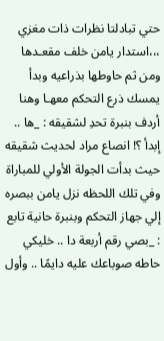حتي تبادلتا نظرات ذات مغزي ،،،استدار يامن خلف مقعـدها ومن ثم حاوطها بذراعيه وبدأ يمسك ذرع التحكم معهـا وهنا أردف بنبرة تحدِ لشقيقه : _ها .. إبدأ ؟! انصاع مراد لحديث شقيقه حيث بدأت الجولة الأولي للمباراة وفي تلك اللحظه نزل يامن ببصره إلي جهاز التحكم وبنبرة حانية تابع : _بصي رقم أربعة دا .. خليكي حاطه صوباعك عليه دايمًا .. وأول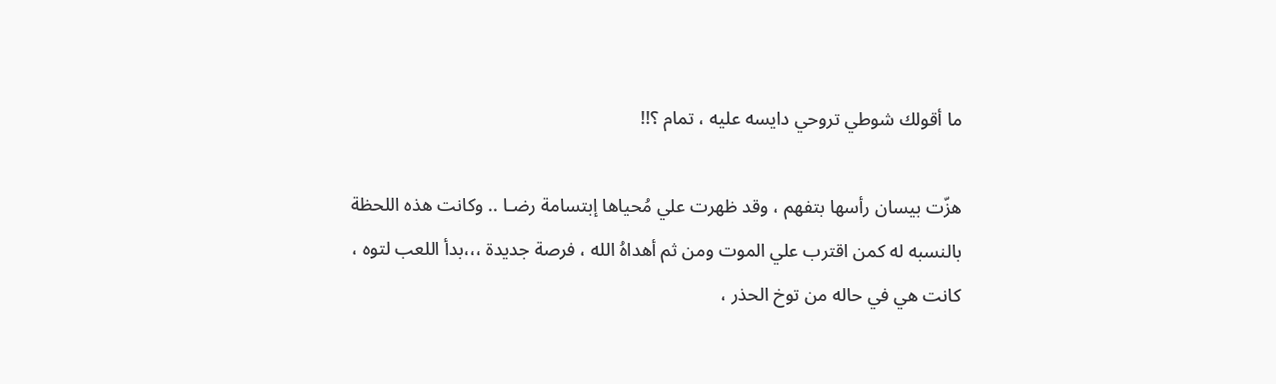ما أقولك شوطي تروحي دايسه عليه ، تمام ؟!!

هزّت بيسان رأسها بتفهم ، وقد ظهرت علي مُحياها إبتسامة رضـا .. وكانت هذه اللحظة بالنسبه له كمن اقترب علي الموت ومن ثم أهداهُ الله ، فرصة جديدة ،،،بدأ اللعب لتوه ، كانت هي في حاله من توخ الحذر ،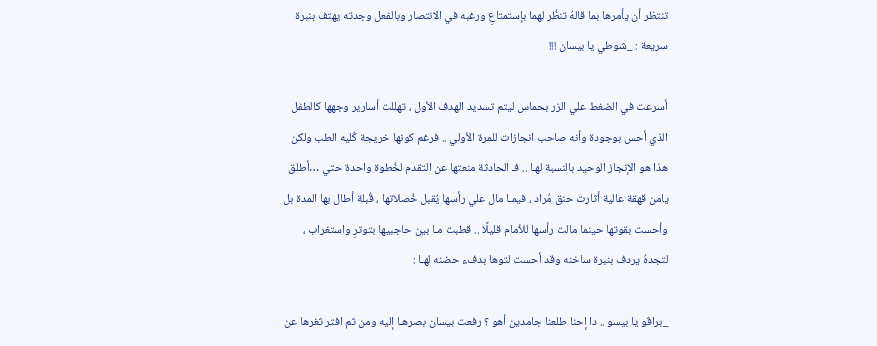تنتظر أن يأمرها بما قالهُ تنظُر لهما بإستمتاعِ ورغبه في الانتصار وبالفعل وجدته يهتف بنبرة سريعة : _شوطي يا بيسان !!!

أسرعت في الضغط علي الزر بحماس ليتم تسديد الهدف الأول ، تهللت أسارير وجهها كالطفل الذي أحس بوجودة وأنه صاحب انجازات للمرة الأولي .. فرغم كونها خريجة كُليه الطب ولكن هذا هو الإنجاز الوحيد بالنسبة لهـا .. فـ الحادثة منعتها عن التقدم لخُطوة واحدة حتي …أطلق يامن قهقة عالية أثارت حنق مُراد ، فيمـا مال علي رأسها يُقبل خُصلاتها ، قُبلة أطال بها المدة بل وأحست بقوتها حينما مالت رأسها للأمام قليلًا .. قطبت مـا بين حاجبيها بتوترِ واستغراب ، لتجدهُ يردف بنبرة ساخنه وقد أحست لتوها بدفء حضنه لهـا :

_براڤو يا بيسو .. دا إحنا طلعنا جامدين أهو ؟ رفعت بيسان بصرهـا إليه ومن ثم افتر ثغرها عن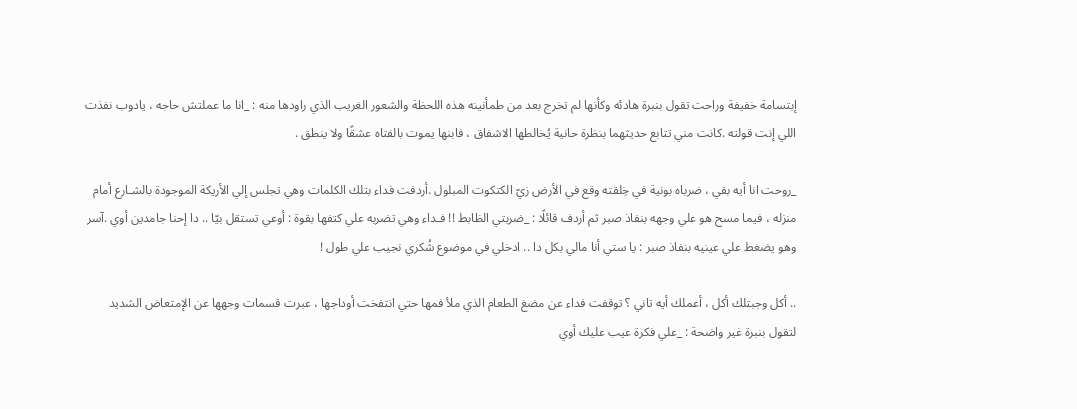إبتسامة خفيفة وراحت تقول بنبرة هادئه وكأنها لم تخرج بعد من طمأنينه هذه اللحظة والشعور الغريب الذي راودها منه : _انا ما عملتش حاجه ، يادوب نفذت اللي إنت قولته .كانت مني تتابع حديثهما بنظرة حانية يُخالطها الاشفاق ، فابنها يموت بالفتاه عشقًا ولا ينطق .

_روحت انا أيه بقي ، ضرباه بونية في خِلقته وقع في الأرض زيّ الكتكوت المبلول .أردفت فداء بتلك الكلمات وهي تجلس إلي الأريكة الموجودة بالشـارع أمام منزله ، فيما مسح هو علي وجهه بنفاذ صبر ثم أردف قائلًا : _ضربتي الظابط !! فـداء وهي تضربه علي كتفها بقوة : أوعي تستقل بيّا .. دا إحنا جامدين أوي .آسر وهو يضغط علي عينيه بنفاذ صبر : يا ستي أنا مالي بكل دا .. ادخلي في موضوع شُكري نجيب علي طول !

.. أكل وجبتلك أكل ، أعملك أيه تاني ؟ توقفت فداء عن مضغ الطعام الذي ملأ فمها حتي انتفخت أوداجها ، عبرت قسمات وجهها عن الإمتعاض الشديد لتقول بنبرة غير واضحة : _علي فكرة عيب عليك أوي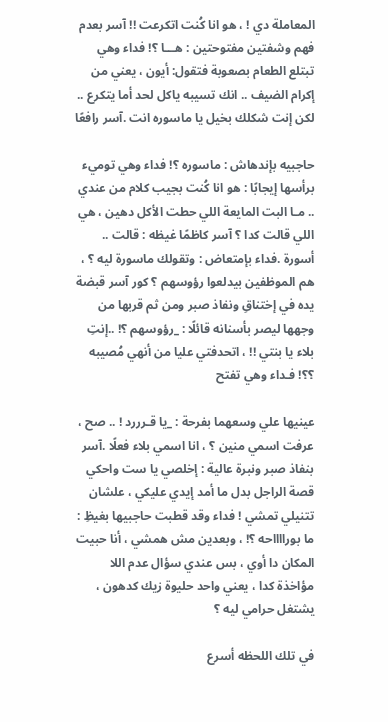المعاملة دي ! ، هو انا كُنت اتكرعت !! آسر بعدم فهم وشفتين مفتوحتين : هـــا ؟! فداء وهي تبتلع الطعام بصعوبة فتقول: أيون ، يعني من إكرام الضيف .. انك تسيبه ياكل لحد أما يتكرع .. لكن إنت شكلك بخيل يا ماسوره انت .آسر رافعًا

حاجبيه بإندهاش : ماسوره ؟! فداء وهي توميء برأسها إيجابًا : هو انا كُنت بجيب كلام من عندي .. مـا البت المايعة اللي حطت الأكل دهين ، هي اللي قالت كدا ؟ آسر كاظمًا غيظه : قالت .. أسورة .فداء بإمتعاض : وتقولك ماسورة ليه ؟ ، هم الموظفين بيدلعوا رؤوسهم ؟ كور آسر قبضة يده في إختناقِ ونفاذ صبر ومن ثم قربها من وجهها ليصر بأسنانه قائلًا : _رؤوسهم ؟! ..إنتِ بلاء يا بنتي !! ، اتحدفتي عليا من أنهي مُصيبه ؟؟! فـداء وهي تفتح

عينيها علي وسعهما بفرحة : _يا قـرررد ! .. صح ، عرفت اسمي منين ؟ ، انا اسمي بلاء فعلًا .آسر بنفاذ صبر ونبرة عالية : إخلصي يا ست واحكي قصة الراجل بدل ما أمد إيدي عليكي ، علشان تتنيلي تمشي ! فداء وقد قطبت حاجبيها بغيظِ : ما بورااااحه ؟! ، وبعدين مش همشي ، أنا حبيت المكان دا أوي ، بس عندي سؤال عدم اللا مؤاخذة كدا ، يعني واحد حليوة زيك كدهون ، يشتغل حرامي ليه ؟

في تلك اللحظه أسرع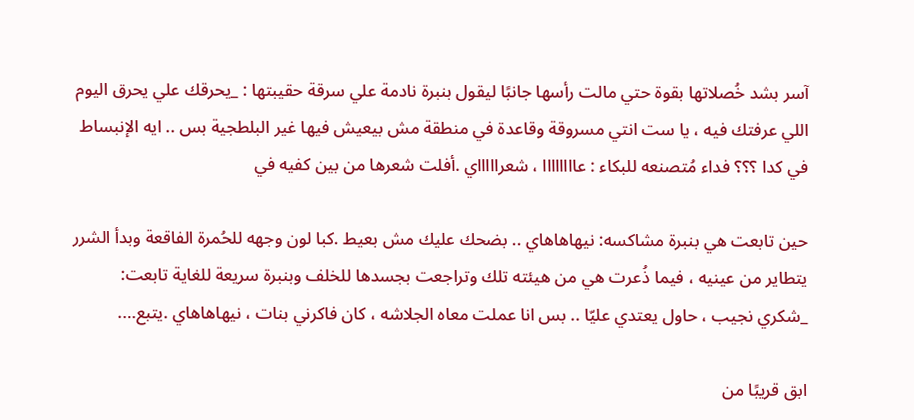آسر بشد خُصلاتها بقوة حتي مالت رأسها جانبًا ليقول بنبرة نادمة علي سرقة حقيبتها : _يحرقك علي يحرق اليوم اللي عرفتك فيه ، يا ست انتي مسروقة وقاعدة في منطقة مش بيعيش فيها غير البلطجية بس .. ايه الإنبساط في كدا ؟؟؟ فداء مُتصنعه للبكاء : عاااااااا ، شعراااااي .أفلت شعرها من بين كفيه في

حين تابعت هي بنبرة مشاكسه: نيهاهاهاي .. بضحك عليك مش بعيط .كبا لون وجهه للحُمرة الفاقعة وبدأ الشرر يتطاير من عينيه ، فيما ذُعرت هي من هيئته تلك وتراجعت بجسدها للخلف وبنبرة سريعة للغاية تابعت: _شكري نجيب ، حاول يعتدي عليّا .. بس انا عملت معاه الجلاشه ، كان فاكرني بنات ، نيهاهاهاي .يتبع….

ابق قريبًا من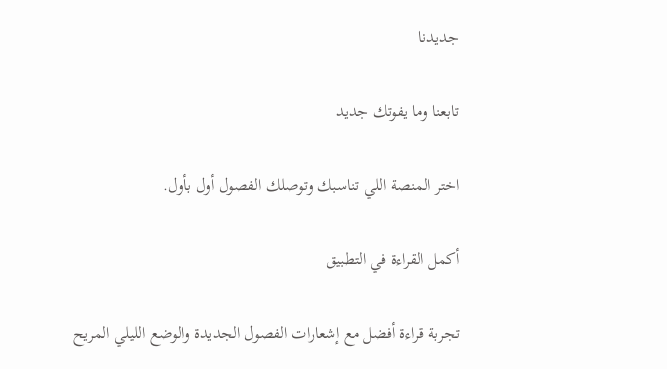جديدنا

تابعنا وما يفوتك جديد

اختر المنصة اللي تناسبك وتوصلك الفصول أول بأول.

أكمل القراءة في التطبيق

تجربة قراءة أفضل مع إشعارات الفصول الجديدة والوضع الليلي المريح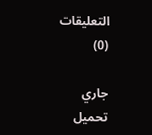التعليقات (0)

جاري تحميل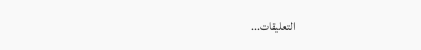التعليقات...